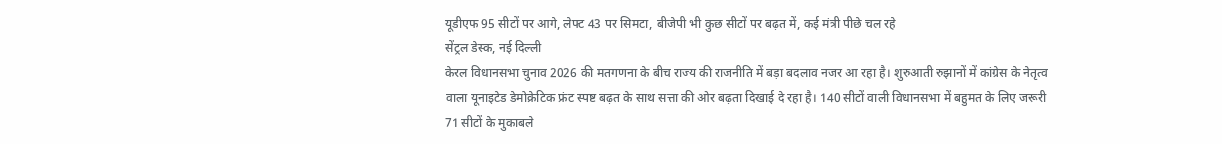यूडीएफ 95 सीटों पर आगे, लेफ्ट 43 पर सिमटा, बीजेपी भी कुछ सीटों पर बढ़त में, कई मंत्री पीछे चल रहे
सेंट्रल डेस्क, नई दिल्ली
केरल विधानसभा चुनाव 2026 की मतगणना के बीच राज्य की राजनीति में बड़ा बदलाव नजर आ रहा है। शुरुआती रुझानों में कांग्रेस के नेतृत्व वाला यूनाइटेड डेमोक्रेटिक फ्रंट स्पष्ट बढ़त के साथ सत्ता की ओर बढ़ता दिखाई दे रहा है। 140 सीटों वाली विधानसभा में बहुमत के लिए जरूरी 71 सीटों के मुकाबले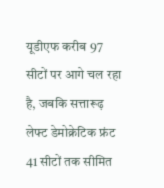यूडीएफ करीब 97 सीटों पर आगे चल रहा है, जबकि सत्तारूढ़ लेफ्ट डेमोक्रेटिक फ्रंट 41 सीटों तक सीमित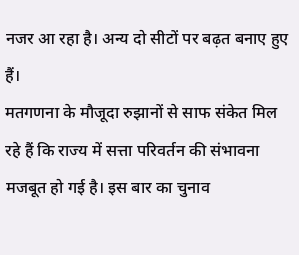नजर आ रहा है। अन्य दो सीटों पर बढ़त बनाए हुए हैं।
मतगणना के मौजूदा रुझानों से साफ संकेत मिल रहे हैं कि राज्य में सत्ता परिवर्तन की संभावना मजबूत हो गई है। इस बार का चुनाव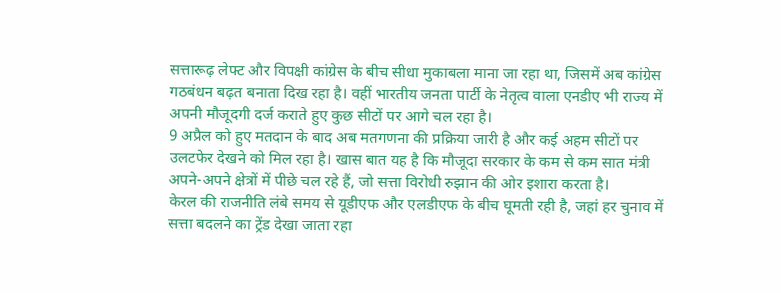सत्तारूढ़ लेफ्ट और विपक्षी कांग्रेस के बीच सीधा मुकाबला माना जा रहा था, जिसमें अब कांग्रेस गठबंधन बढ़त बनाता दिख रहा है। वहीं भारतीय जनता पार्टी के नेतृत्व वाला एनडीए भी राज्य में अपनी मौजूदगी दर्ज कराते हुए कुछ सीटों पर आगे चल रहा है।
9 अप्रैल को हुए मतदान के बाद अब मतगणना की प्रक्रिया जारी है और कई अहम सीटों पर उलटफेर देखने को मिल रहा है। खास बात यह है कि मौजूदा सरकार के कम से कम सात मंत्री अपने-अपने क्षेत्रों में पीछे चल रहे हैं, जो सत्ता विरोधी रुझान की ओर इशारा करता है।
केरल की राजनीति लंबे समय से यूडीएफ और एलडीएफ के बीच घूमती रही है, जहां हर चुनाव में सत्ता बदलने का ट्रेंड देखा जाता रहा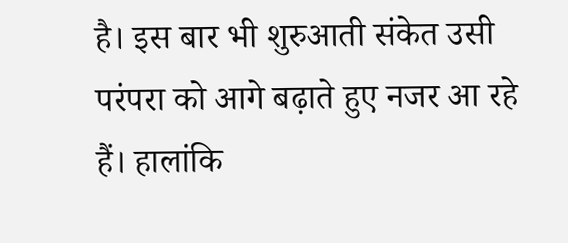है। इस बार भी शुरुआती संकेत उसी परंपरा को आगे बढ़ाते हुए नजर आ रहे हैं। हालांकि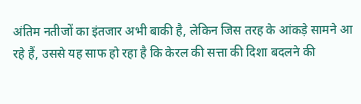अंतिम नतीजों का इंतजार अभी बाकी है, लेकिन जिस तरह के आंकड़े सामने आ रहे हैं, उससे यह साफ हो रहा है कि केरल की सत्ता की दिशा बदलने की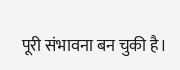पूरी संभावना बन चुकी है।